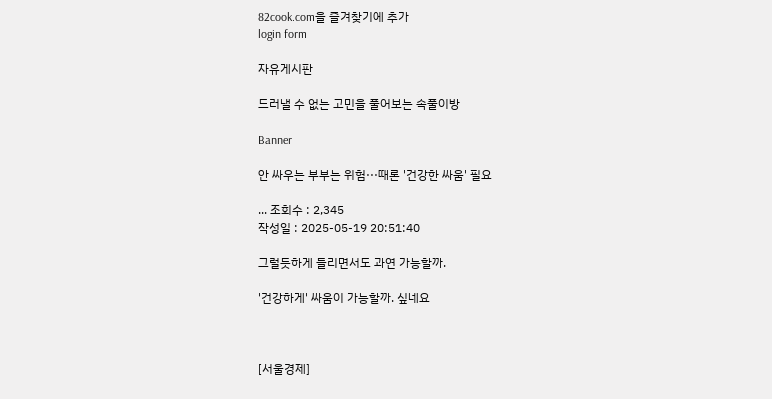82cook.com을 즐겨찾기에 추가
login form

자유게시판

드러낼 수 없는 고민을 풀어보는 속풀이방

Banner

안 싸우는 부부는 위험···때론 '건강한 싸움' 필요

... 조회수 : 2,345
작성일 : 2025-05-19 20:51:40

그럴듯하게 들리면서도 과연 가능할까.

'건강하게' 싸움이 가능할까. 싶네요



[서울경제]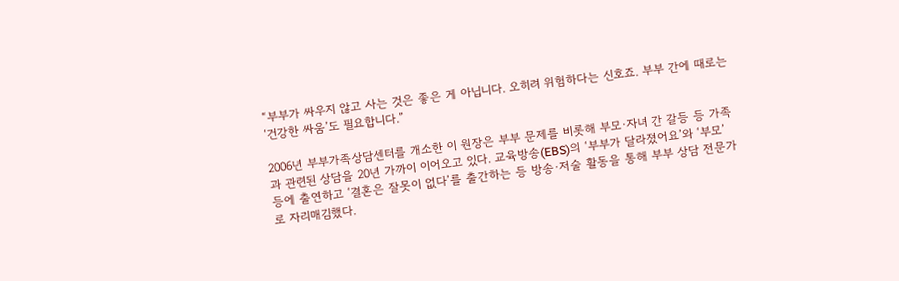“부부가 싸우지 않고 사는 것은 좋은 게 아닙니다. 오히려 위험하다는 신호죠. 부부 간에 때로는 ‘건강한 싸움’도 필요합니다.”

2006년 부부가족상담센터를 개소한 이 원장은 부부 문제를 비롯해 부모·자녀 간 갈등 등 가족과 관련된 상담을 20년 가까이 이어오고 있다. 교육방송(EBS)의 ‘부부가 달라졌어요’와 ‘부모’ 등에 출연하고 ‘결혼은 잘못이 없다’를 출간하는 등 방송·저술 활동을 통해 부부 상담 전문가로 자리매김했다.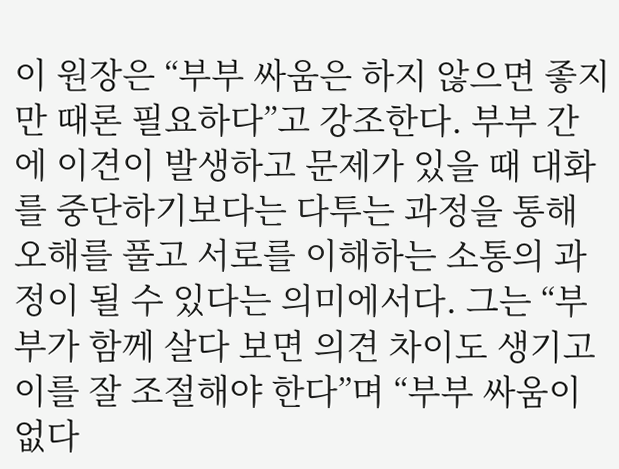이 원장은 “부부 싸움은 하지 않으면 좋지만 때론 필요하다”고 강조한다. 부부 간에 이견이 발생하고 문제가 있을 때 대화를 중단하기보다는 다투는 과정을 통해 오해를 풀고 서로를 이해하는 소통의 과정이 될 수 있다는 의미에서다. 그는 “부부가 함께 살다 보면 의견 차이도 생기고 이를 잘 조절해야 한다”며 “부부 싸움이 없다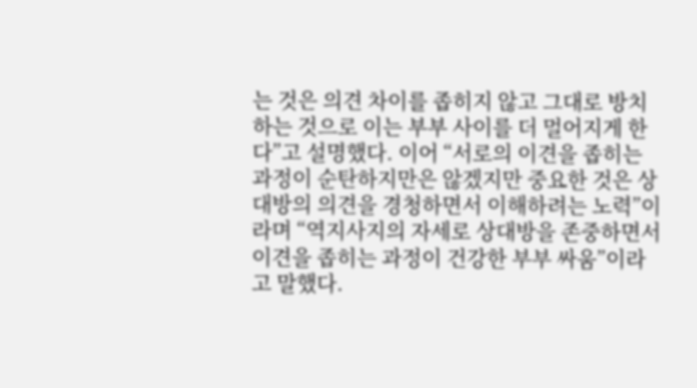는 것은 의견 차이를 좁히지 않고 그대로 방치하는 것으로 이는 부부 사이를 더 멀어지게 한다”고 설명했다. 이어 “서로의 이견을 좁히는 과정이 순탄하지만은 않겠지만 중요한 것은 상대방의 의견을 경청하면서 이해하려는 노력”이라며 “역지사지의 자세로 상대방을 존중하면서 이견을 좁히는 과정이 건강한 부부 싸움”이라고 말했다.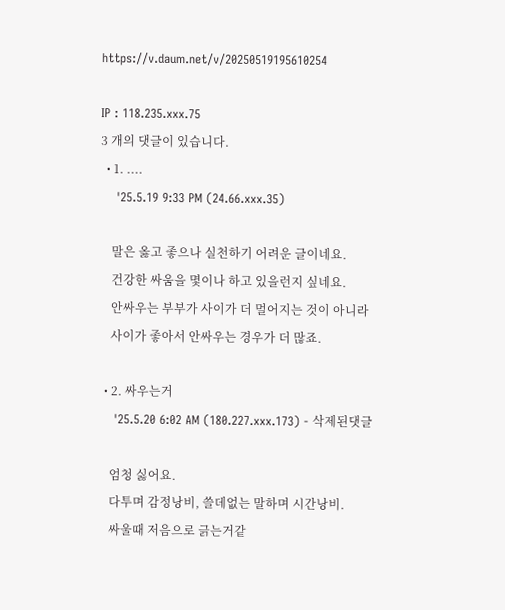https://v.daum.net/v/20250519195610254

IP : 118.235.xxx.75
3 개의 댓글이 있습니다.
  • 1. ....
    '25.5.19 9:33 PM (24.66.xxx.35)

    말은 옳고 좋으나 실천하기 어려운 글이네요.
    건강한 싸움을 몇이나 하고 있을런지 싶네요.
    안싸우는 부부가 사이가 더 멀어지는 것이 아니라
    사이가 좋아서 안싸우는 경우가 더 많죠.

  • 2. 싸우는거
    '25.5.20 6:02 AM (180.227.xxx.173) - 삭제된댓글

    엄청 싫어요.
    다투며 감정낭비, 쓸데없는 말하며 시간낭비.
    싸울때 저음으로 긁는거같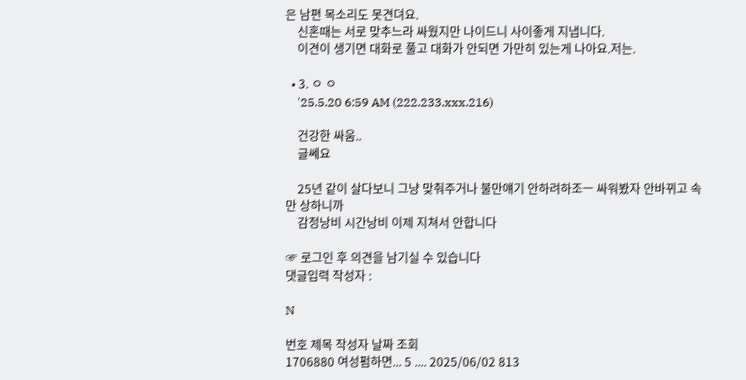은 남편 목소리도 못견뎌요.
    신혼때는 서로 맞추느라 싸웠지만 나이드니 사이좋게 지냅니다.
    이견이 생기면 대화로 풀고 대화가 안되면 가만히 있는게 나아요.저는.

  • 3. ㅇ ㅇ
    '25.5.20 6:59 AM (222.233.xxx.216)

    건강한 싸움..
    글쎄요

    25년 같이 살다보니 그냥 맞춰주거나 불만얘기 안하려하조ㅡ 싸워봤자 안바뀌고 속만 상하니까
    감정낭비 시간낭비 이제 지쳐서 안합니다

☞ 로그인 후 의견을 남기실 수 있습니다
댓글입력 작성자 :

N

번호 제목 작성자 날짜 조회
1706880 여성펌하면... 5 .... 2025/06/02 813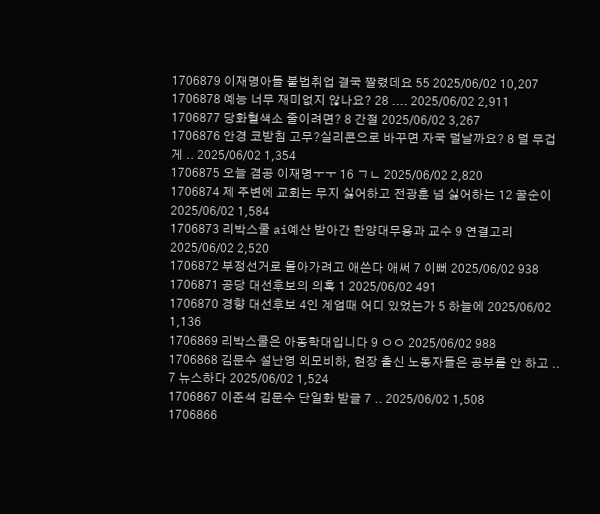1706879 이재명아들 불법취업 결국 짤렸데요 55 2025/06/02 10,207
1706878 예능 너무 재미없지 않나요? 28 .... 2025/06/02 2,911
1706877 당화혈색소 줄이려면? 8 간절 2025/06/02 3,267
1706876 안경 코받침 고무?실리콘으로 바꾸면 자국 덜날까요? 8 덜 무겁게 .. 2025/06/02 1,354
1706875 오늘 겸공 이재명ㅜㅜ 16 ㄱㄴ 2025/06/02 2,820
1706874 제 주변에 교회는 무지 싫어하고 전광훈 넘 싫어하는 12 꿀순이 2025/06/02 1,584
1706873 리박스쿨 ai예산 받아간 한양대무용과 교수 9 연결고리 2025/06/02 2,520
1706872 부정선거로 몰아가려고 애쓴다 애써 7 이뻐 2025/06/02 938
1706871 공당 대선후보의 의혹 1 2025/06/02 491
1706870 경향 대선후보 4인 계엄때 어디 있었는가 5 하늘에 2025/06/02 1,136
1706869 리박스쿨은 아동학대입니다 9 ㅇㅇ 2025/06/02 988
1706868 김문수 설난영 외모비하, 현장 출신 노동자들은 공부를 안 하고 .. 7 뉴스하다 2025/06/02 1,524
1706867 이준석 김문수 단일화 받글 7 .. 2025/06/02 1,508
1706866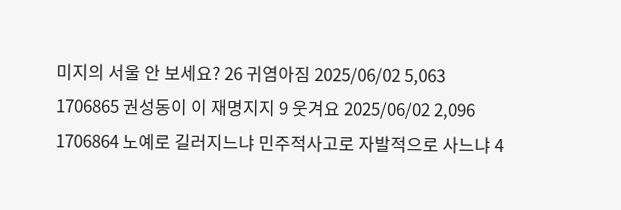미지의 서울 안 보세요? 26 귀염아짐 2025/06/02 5,063
1706865 권성동이 이 재명지지 9 웃겨요 2025/06/02 2,096
1706864 노예로 길러지느냐 민주적사고로 자발적으로 사느냐 4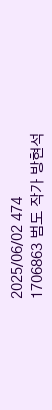2025/06/02 474
1706863 범도 작가 방현석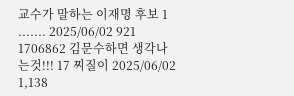교수가 말하는 이재명 후보 1 ....... 2025/06/02 921
1706862 김문수하면 생각나는것!!! 17 찌질이 2025/06/02 1,138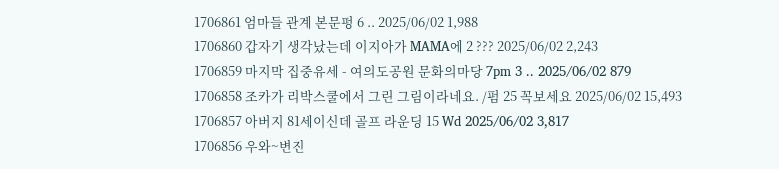1706861 엄마들 관계 본문펑 6 .. 2025/06/02 1,988
1706860 갑자기 생각났는데 이지아가 MAMA에 2 ??? 2025/06/02 2,243
1706859 마지막 집중유세 - 여의도공원 문화의마당 7pm 3 .. 2025/06/02 879
1706858 조카가 리박스쿨에서 그린 그림이라네요. /펌 25 꼭보세요 2025/06/02 15,493
1706857 아버지 81세이신데 골프 라운딩 15 Wd 2025/06/02 3,817
1706856 우와~변진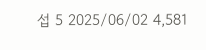섭 5 2025/06/02 4,581